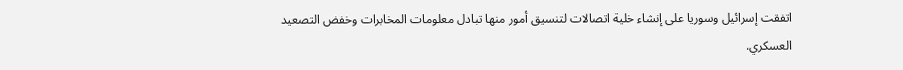اتفقت إسرائيل وسوريا على إنشاء خلية اتصالات لتنسيق أمور منها تبادل معلومات المخابرات وخفض التصعيد العسكري.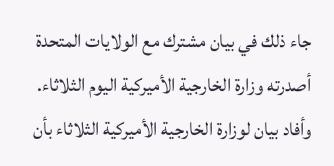جاء ذلك في بيان مشترك مع الولايات المتحدة أصدرته وزارة الخارجية الأميركية اليوم الثلاثاء.
وأفاد بيان لوزارة الخارجية الأميركية الثلاثاء بأن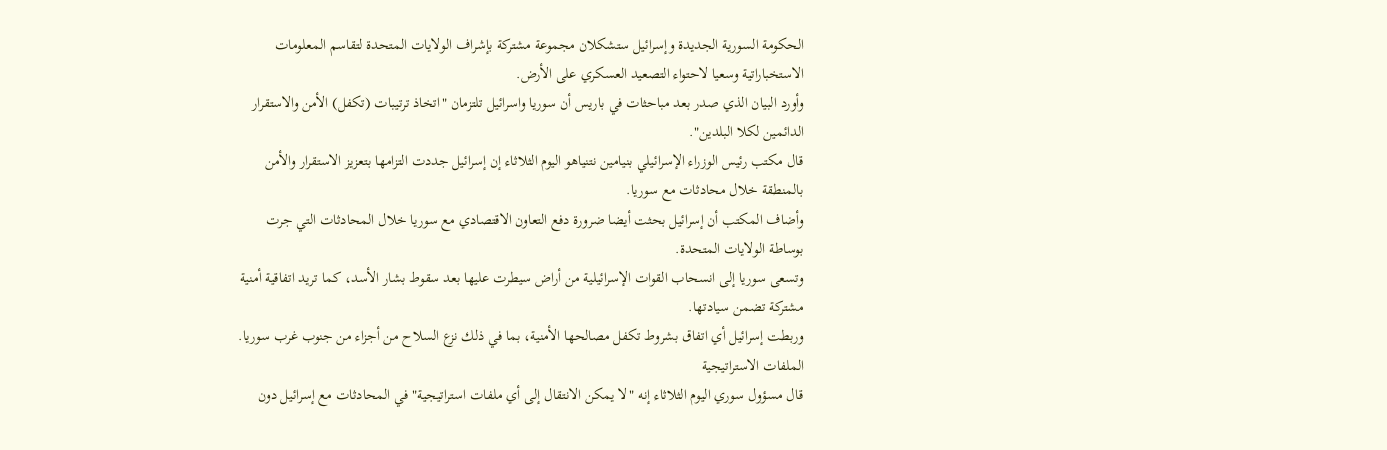الحكومة السورية الجديدة وإسرائيل ستشكلان مجموعة مشتركة بإشراف الولايات المتحدة لتقاسم المعلومات الاستخباراتية وسعيا لاحتواء التصعيد العسكري على الأرض.
وأورد البيان الذي صدر بعد مباحثات في باريس أن سوريا واسرائيل تلتزمان "اتخاذ ترتيبات (تكفل) الأمن والاستقرار الدائمين لكلا البلدين".
قال مكتب رئيس الوزراء الإسرائيلي بنيامين نتنياهو اليوم الثلاثاء إن إسرائيل جددت التزامها بتعزيز الاستقرار والأمن بالمنطقة خلال محادثات مع سوريا.
وأضاف المكتب أن إسرائيل بحثت أيضا ضرورة دفع التعاون الاقتصادي مع سوريا خلال المحادثات التي جرت بوساطة الولايات المتحدة.
وتسعى سوريا إلى انسحاب القوات الإسرائيلية من أراض سيطرت عليها بعد سقوط بشار الأسد، كما تريد اتفاقية أمنية مشتركة تضمن سيادتها.
وربطت إسرائيل أي اتفاق بشروط تكفل مصالحها الأمنية، بما في ذلك نزع السلاح من أجزاء من جنوب غرب سوريا.
الملفات الاستراتيجية
قال مسؤول سوري اليوم الثلاثاء إنه "لا يمكن الانتقال إلى أي ملفات استراتيجية" في المحادثات مع إسرائيل دون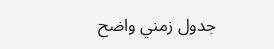جدول زمني واضح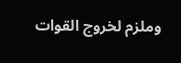وملزم لخروج القوات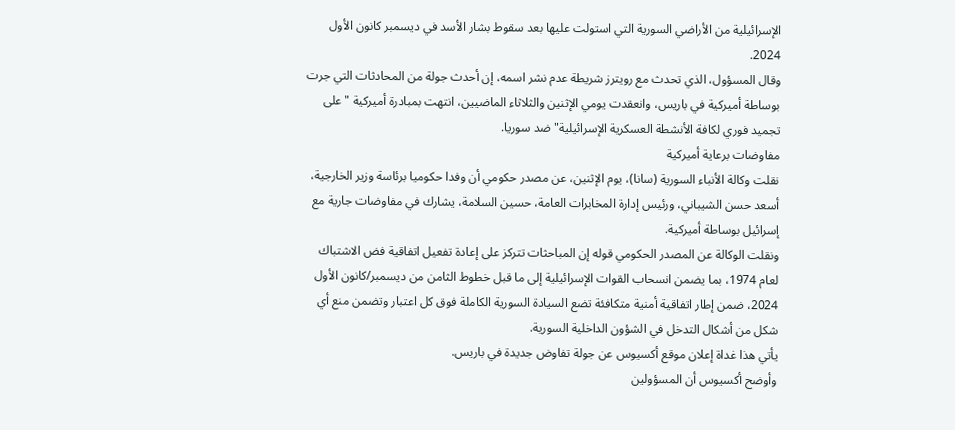الإسرائيلية من الأراضي السورية التي استولت عليها بعد سقوط بشار الأسد في ديسمبر كانون الأول 2024.
وقال المسؤول، الذي تحدث مع رويترز شريطة عدم نشر اسمه، إن أحدث جولة من المحادثات التي جرت بوساطة أميركية في باريس، وانعقدت يومي الإثنين والثلاثاء الماضيين، انتهت بمبادرة أميركية "على تجميد فوري لكافة الأنشطة العسكرية الإسرائيلية" ضد سوريا.
مفاوضات برعاية أميركية
نقلت وكالة الأنباء السورية (سانا)، يوم الإثنين، عن مصدر حكومي أن وفدا حكوميا برئاسة وزير الخارجية، أسعد حسن الشيباني، ورئيس إدارة المخابرات العامة، حسين السلامة، يشارك في مفاوضات جارية مع إسرائيل بوساطة أميركية.
ونقلت الوكالة عن المصدر الحكومي قوله إن المباحثات تتركز على إعادة تفعيل اتفاقية فض الاشتباك لعام 1974، بما يضمن انسحاب القوات الإسرائيلية إلى ما قبل خطوط الثامن من ديسمبر/كانون الأول 2024، ضمن إطار اتفاقية أمنية متكافئة تضع السيادة السورية الكاملة فوق كل اعتبار وتضمن منع أي شكل من أشكال التدخل في الشؤون الداخلية السورية.
يأتي هذا غداة إعلان موقع أكسيوس عن جولة تفاوض جديدة في باريس.
وأوضح أكسيوس أن المسؤولين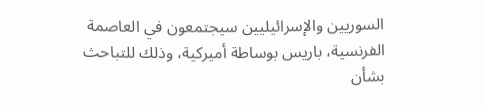السوريين والإسرائيليين سيجتمعون في العاصمة الفرنسية، باريس بوساطة أميركية، وذلك للتباحث بشأن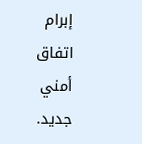إبرام اتفاق أمني جديد.